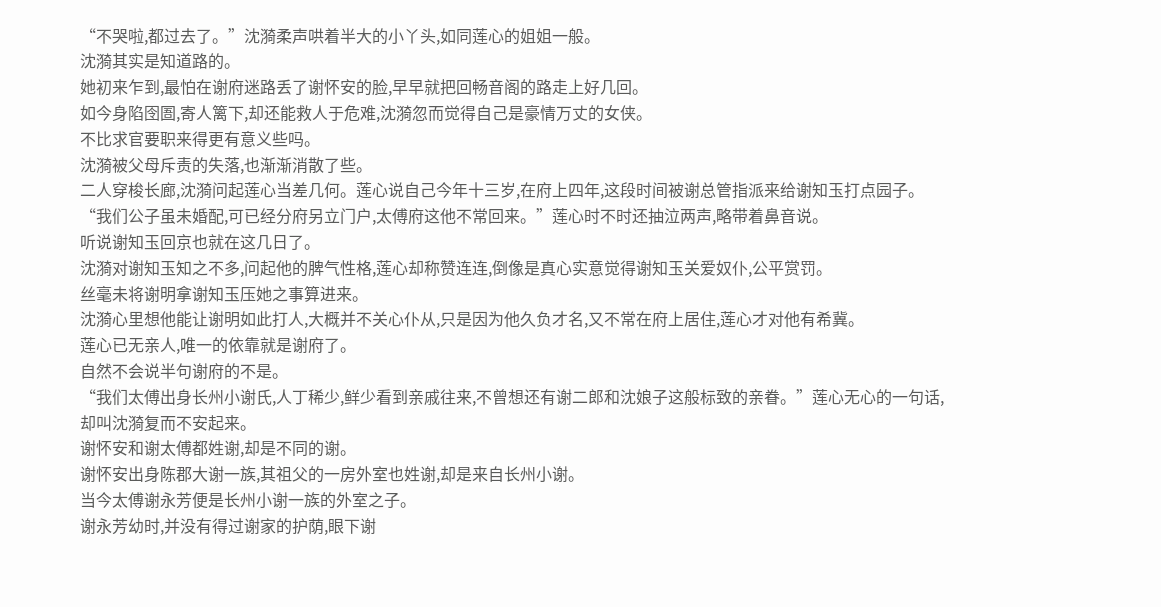“不哭啦,都过去了。”沈漪柔声哄着半大的小丫头,如同莲心的姐姐一般。
沈漪其实是知道路的。
她初来乍到,最怕在谢府迷路丢了谢怀安的脸,早早就把回畅音阁的路走上好几回。
如今身陷囹圄,寄人篱下,却还能救人于危难,沈漪忽而觉得自己是豪情万丈的女侠。
不比求官要职来得更有意义些吗。
沈漪被父母斥责的失落,也渐渐消散了些。
二人穿梭长廊,沈漪问起莲心当差几何。莲心说自己今年十三岁,在府上四年,这段时间被谢总管指派来给谢知玉打点园子。
“我们公子虽未婚配,可已经分府另立门户,太傅府这他不常回来。”莲心时不时还抽泣两声,略带着鼻音说。
听说谢知玉回京也就在这几日了。
沈漪对谢知玉知之不多,问起他的脾气性格,莲心却称赞连连,倒像是真心实意觉得谢知玉关爱奴仆,公平赏罚。
丝毫未将谢明拿谢知玉压她之事算进来。
沈漪心里想他能让谢明如此打人,大概并不关心仆从,只是因为他久负才名,又不常在府上居住,莲心才对他有希冀。
莲心已无亲人,唯一的依靠就是谢府了。
自然不会说半句谢府的不是。
“我们太傅出身长州小谢氏,人丁稀少,鲜少看到亲戚往来,不曾想还有谢二郎和沈娘子这般标致的亲眷。”莲心无心的一句话,却叫沈漪复而不安起来。
谢怀安和谢太傅都姓谢,却是不同的谢。
谢怀安出身陈郡大谢一族,其祖父的一房外室也姓谢,却是来自长州小谢。
当今太傅谢永芳便是长州小谢一族的外室之子。
谢永芳幼时,并没有得过谢家的护荫,眼下谢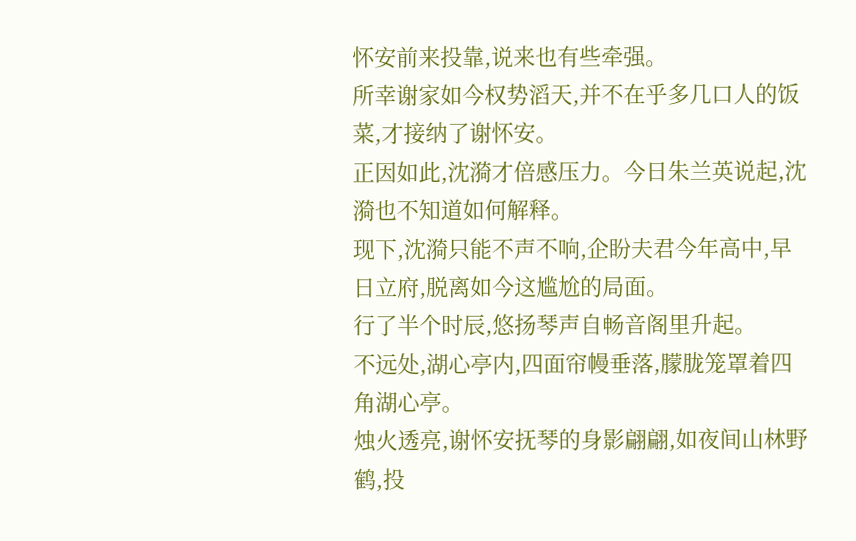怀安前来投靠,说来也有些牵强。
所幸谢家如今权势滔天,并不在乎多几口人的饭菜,才接纳了谢怀安。
正因如此,沈漪才倍感压力。今日朱兰英说起,沈漪也不知道如何解释。
现下,沈漪只能不声不响,企盼夫君今年高中,早日立府,脱离如今这尴尬的局面。
行了半个时辰,悠扬琴声自畅音阁里升起。
不远处,湖心亭内,四面帘幔垂落,朦胧笼罩着四角湖心亭。
烛火透亮,谢怀安抚琴的身影翩翩,如夜间山林野鹤,投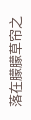落在朦朦草帘之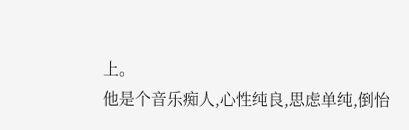上。
他是个音乐痴人,心性纯良,思虑单纯,倒怡